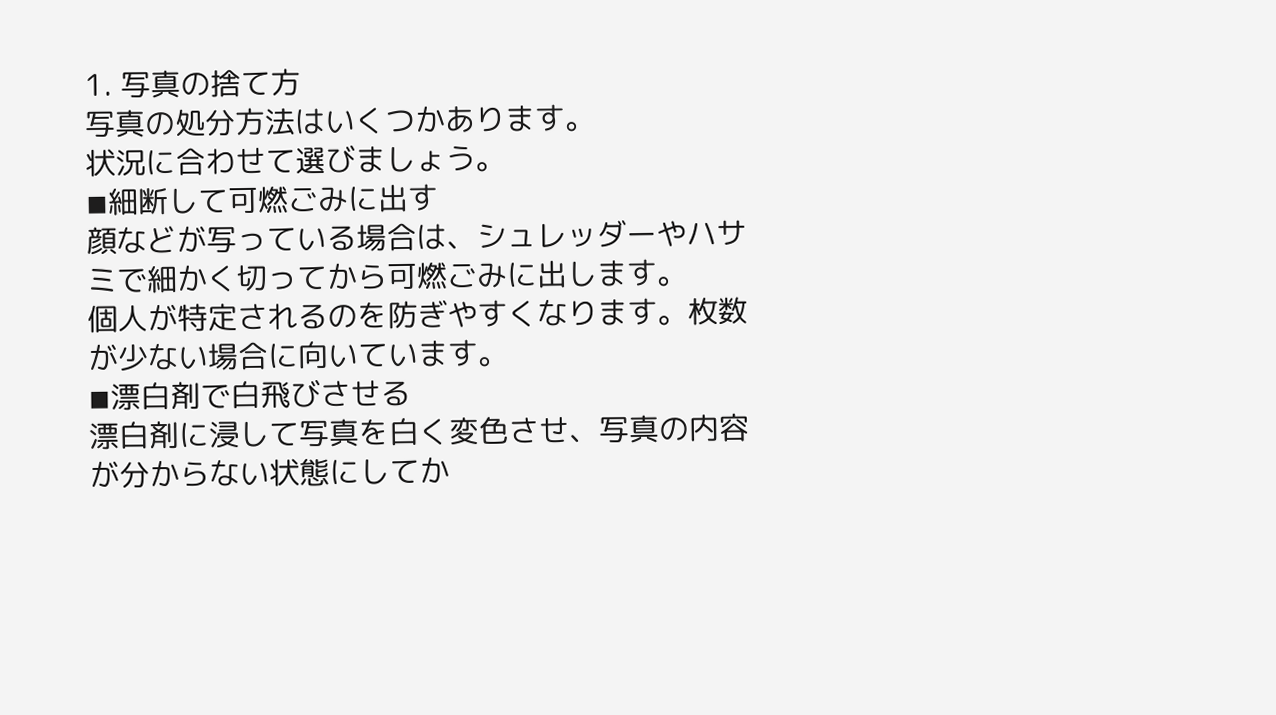1. 写真の捨て方
写真の処分方法はいくつかあります。
状況に合わせて選びましょう。
◾細断して可燃ごみに出す
顔などが写っている場合は、シュレッダーやハサミで細かく切ってから可燃ごみに出します。
個人が特定されるのを防ぎやすくなります。枚数が少ない場合に向いています。
◾漂白剤で白飛びさせる
漂白剤に浸して写真を白く変色させ、写真の内容が分からない状態にしてか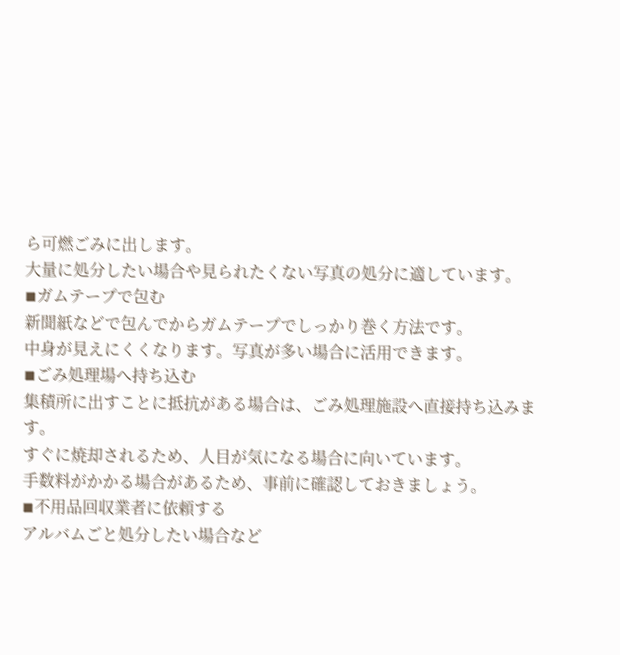ら可燃ごみに出します。
大量に処分したい場合や見られたくない写真の処分に適しています。
◾ガムテープで包む
新聞紙などで包んでからガムテープでしっかり巻く方法です。
中身が見えにくくなります。写真が多い場合に活用できます。
◾ごみ処理場へ持ち込む
集積所に出すことに抵抗がある場合は、ごみ処理施設へ直接持ち込みます。
すぐに焼却されるため、人目が気になる場合に向いています。
手数料がかかる場合があるため、事前に確認しておきましょう。
◾不用品回収業者に依頼する
アルバムごと処分したい場合など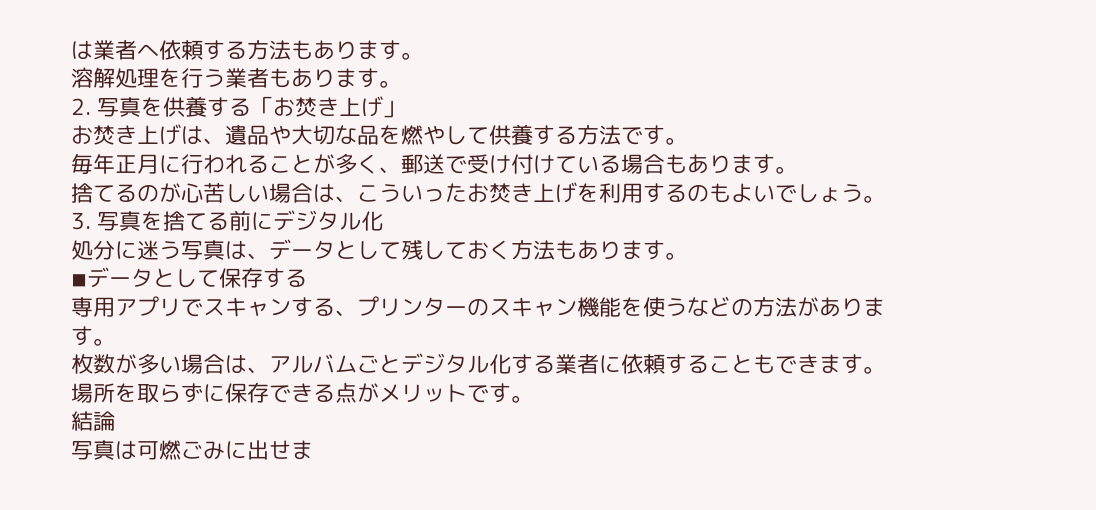は業者へ依頼する方法もあります。
溶解処理を行う業者もあります。
2. 写真を供養する「お焚き上げ」
お焚き上げは、遺品や大切な品を燃やして供養する方法です。
毎年正月に行われることが多く、郵送で受け付けている場合もあります。
捨てるのが心苦しい場合は、こういったお焚き上げを利用するのもよいでしょう。
3. 写真を捨てる前にデジタル化
処分に迷う写真は、データとして残しておく方法もあります。
◾データとして保存する
専用アプリでスキャンする、プリンターのスキャン機能を使うなどの方法があります。
枚数が多い場合は、アルバムごとデジタル化する業者に依頼することもできます。
場所を取らずに保存できる点がメリットです。
結論
写真は可燃ごみに出せま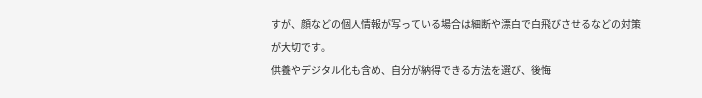すが、顔などの個人情報が写っている場合は細断や漂白で白飛びさせるなどの対策が大切です。
供養やデジタル化も含め、自分が納得できる方法を選び、後悔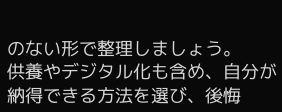のない形で整理しましょう。
供養やデジタル化も含め、自分が納得できる方法を選び、後悔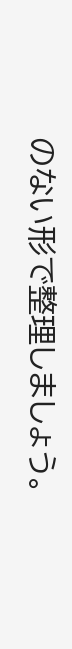のない形で整理しましょう。